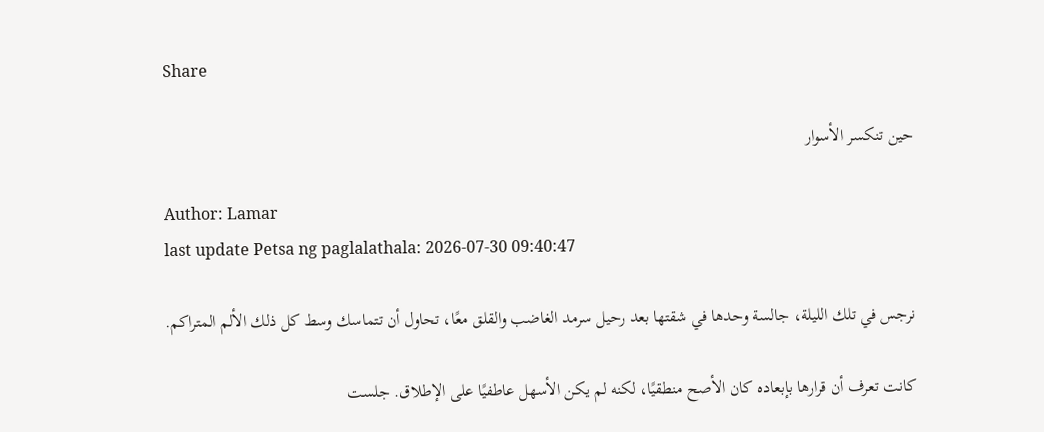Share

حين تنكسر الأسوار

Author: Lamar
last update Petsa ng paglalathala: 2026-07-30 09:40:47

نرجس في تلك الليلة، جالسة وحدها في شقتها بعد رحيل سرمد الغاضب والقلق معًا، تحاول أن تتماسك وسط كل ذلك الألم المتراكم.

كانت تعرف أن قرارها بإبعاده كان الأصح منطقيًا، لكنه لم يكن الأسهل عاطفيًا على الإطلاق. جلست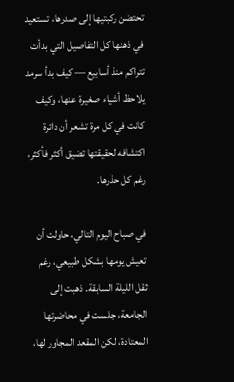تحتضن ركبتيها إلى صدرها، تستعيد في ذهنها كل التفاصيل التي بدأت تتراكم منذ أسابيع — كيف بدأ سرمد يلاحظ أشياء صغيرة عنها، وكيف كانت في كل مرة تشعر أن دائرة اكتشافه لحقيقتها تضيق أكثر فأكثر، رغم كل حذرها.

في صباح اليوم التالي، حاولت أن تعيش يومها بشكل طبيعي، رغم ثقل الليلة السابقة. ذهبت إلى الجامعة، جلست في محاضرتها المعتادة، لكن المقعد المجاور لها،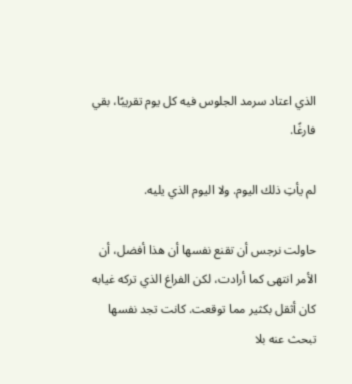الذي اعتاد سرمد الجلوس فيه كل يوم تقريبًا، بقي فارغًا.

لم يأتِ ذلك اليوم. ولا اليوم الذي يليه.

حاولت نرجس أن تقنع نفسها أن هذا أفضل، أن الأمر انتهى كما أرادت، لكن الفراغ الذي تركه غيابه كان أثقل بكثير مما توقعت. كانت تجد نفسها تبحث عنه بلا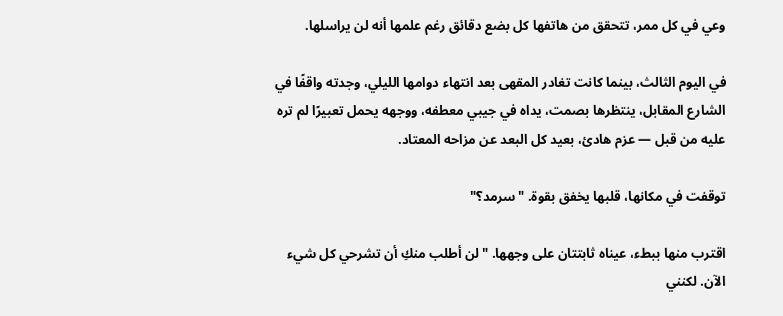وعي في كل ممر، تتحقق من هاتفها كل بضع دقائق رغم علمها أنه لن يراسلها.

في اليوم الثالث، بينما كانت تغادر المقهى بعد انتهاء دوامها الليلي، وجدته واقفًا في الشارع المقابل، ينتظرها بصمت، يداه في جيبي معطفه، ووجهه يحمل تعبيرًا لم تره عليه من قبل — عزم هادئ، بعيد كل البعد عن مزاحه المعتاد.

توقفت في مكانها، قلبها يخفق بقوة. "سرمد؟"

اقترب منها ببطء، عيناه ثابتتان على وجهها. "لن أطلب منكِ أن تشرحي كل شيء الآن. لكنني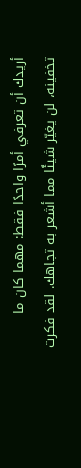أريدك أن تعرفي أمرًا واحدًا فقط: مهما كان ما تخفينه، لن يغيّر شيئًا مما أشعر به تجاهك. لقد فكرت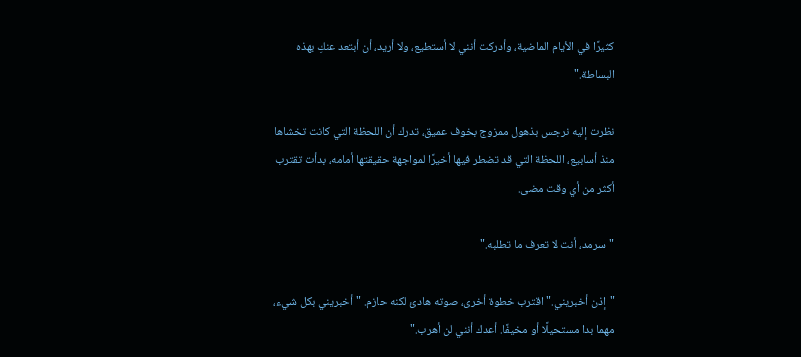كثيرًا في الأيام الماضية، وأدركت أنني لا أستطيع، ولا أريد، أن أبتعد عنكِ بهذه البساطة."

نظرت إليه نرجس بذهول ممزوج بخوف عميق، تدرك أن اللحظة التي كانت تخشاها منذ أسابيع، اللحظة التي قد تضطر فيها أخيرًا لمواجهة حقيقتها أمامه، بدأت تقترب أكثر من أي وقت مضى.

"سرمد، أنت لا تعرف ما تطلبه."

"إذن أخبريني." اقترب خطوة أخرى، صوته هادئ لكنه حازم. "أخبريني بكل شيء، مهما بدا مستحيلًا أو مخيفًا. أعدك أنني لن أهرب."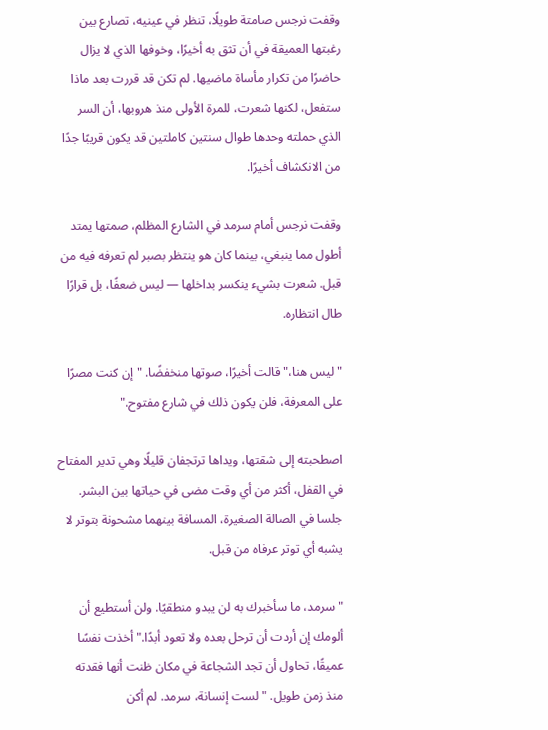وقفت نرجس صامتة طويلًا، تنظر في عينيه، تصارع بين رغبتها العميقة في أن تثق به أخيرًا، وخوفها الذي لا يزال حاضرًا من تكرار مأساة ماضيها. لم تكن قد قررت بعد ماذا ستفعل، لكنها شعرت، للمرة الأولى منذ هروبها، أن السر الذي حملته وحدها طوال سنتين كاملتين قد يكون قريبًا جدًا من الانكشاف أخيرًا.

وقفت نرجس أمام سرمد في الشارع المظلم، صمتها يمتد أطول مما ينبغي، بينما كان هو ينتظر بصبر لم تعرفه فيه من قبل. شعرت بشيء ينكسر بداخلها — ليس ضعفًا، بل قرارًا طال انتظاره.

"ليس هنا،" قالت أخيرًا، صوتها منخفضًا. "إن كنت مصرًا على المعرفة، فلن يكون ذلك في شارع مفتوح."

اصطحبته إلى شقتها، ويداها ترتجفان قليلًا وهي تدير المفتاح في القفل، أكثر من أي وقت مضى في حياتها بين البشر. جلسا في الصالة الصغيرة، المسافة بينهما مشحونة بتوتر لا يشبه أي توتر عرفاه من قبل.

"سرمد، ما سأخبرك به لن يبدو منطقيًا. ولن أستطيع أن ألومك إن أردت أن ترحل بعده ولا تعود أبدًا." أخذت نفسًا عميقًا، تحاول أن تجد الشجاعة في مكان ظنت أنها فقدته منذ زمن طويل. "لست إنسانة، سرمد. لم أكن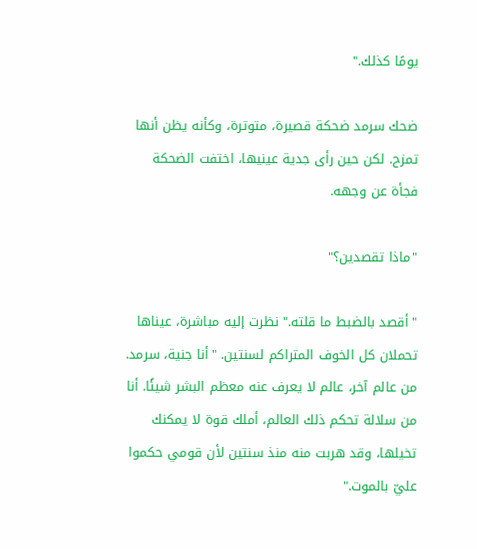يومًا كذلك."

ضحك سرمد ضحكة قصيرة، متوترة، وكأنه يظن أنها تمزح. لكن حين رأى جدية عينيها، اختفت الضحكة فجأة عن وجهه.

"ماذا تقصدين؟"

"أقصد بالضبط ما قلته." نظرت إليه مباشرة، عيناها تحملان كل الخوف المتراكم لسنتين. "أنا جنية، سرمد. من عالم آخر، عالم لا يعرف عنه معظم البشر شيئًا. أنا من سلالة تحكم ذلك العالم، أملك قوة لا يمكنك تخيلها، وقد هربت منه منذ سنتين لأن قومي حكموا عليّ بالموت."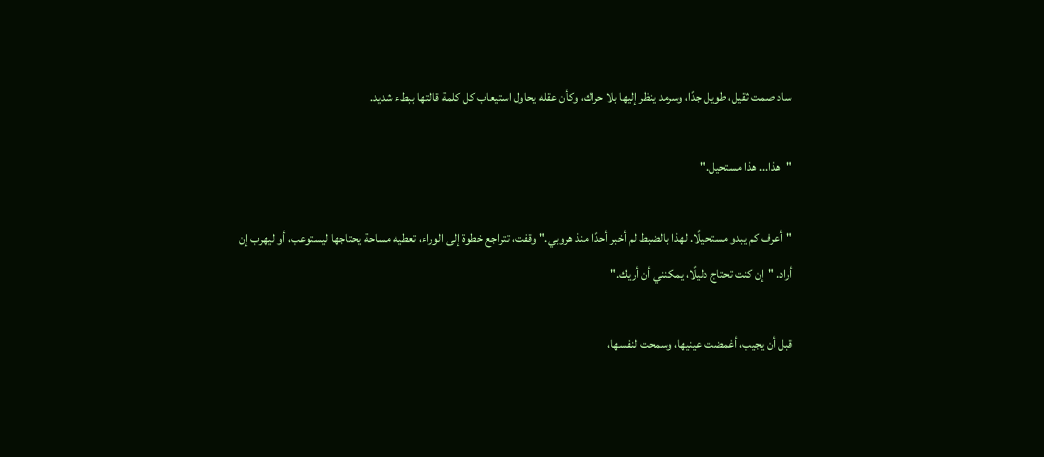ساد صمت ثقيل، طويل جدًا، وسرمد ينظر إليها بلا حراك، وكأن عقله يحاول استيعاب كل كلمة قالتها ببطء شديد.

"هذا... هذا مستحيل."

"أعرف كم يبدو مستحيلًا. لهذا بالضبط لم أخبر أحدًا منذ هروبي." وقفت، تتراجع خطوة إلى الوراء، تعطيه مساحة يحتاجها ليستوعب، أو ليهرب إن أراد. "إن كنت تحتاج دليلًا، يمكنني أن أريك."

قبل أن يجيب، أغمضت عينيها، وسمحت لنفسها،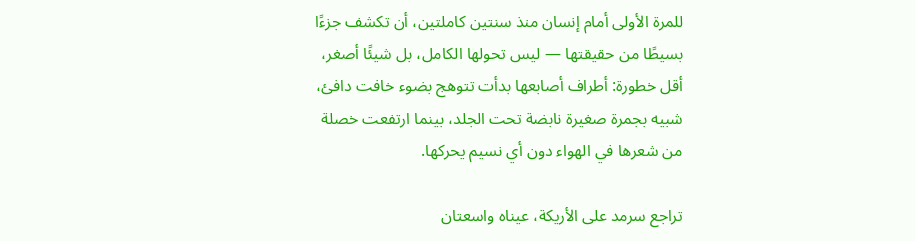للمرة الأولى أمام إنسان منذ سنتين كاملتين، أن تكشف جزءًا بسيطًا من حقيقتها — ليس تحولها الكامل، بل شيئًا أصغر، أقل خطورة: أطراف أصابعها بدأت تتوهج بضوء خافت دافئ، شبيه بجمرة صغيرة نابضة تحت الجلد، بينما ارتفعت خصلة من شعرها في الهواء دون أي نسيم يحركها.

تراجع سرمد على الأريكة، عيناه واسعتان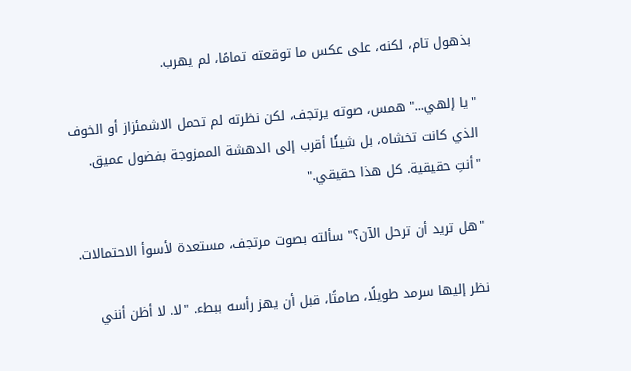بذهول تام، لكنه، على عكس ما توقعته تمامًا، لم يهرب.

"يا إلهي..." همس، صوته يرتجف، لكن نظرته لم تحمل الاشمئزاز أو الخوف الذي كانت تخشاه، بل شيئًا أقرب إلى الدهشة الممزوجة بفضول عميق. "أنتِ حقيقية. كل هذا حقيقي."

"هل تريد أن ترحل الآن؟" سألته بصوت مرتجف، مستعدة لأسوأ الاحتمالات.

نظر إليها سرمد طويلًا، صامتًا، قبل أن يهز رأسه ببطء. "لا. لا أظن أنني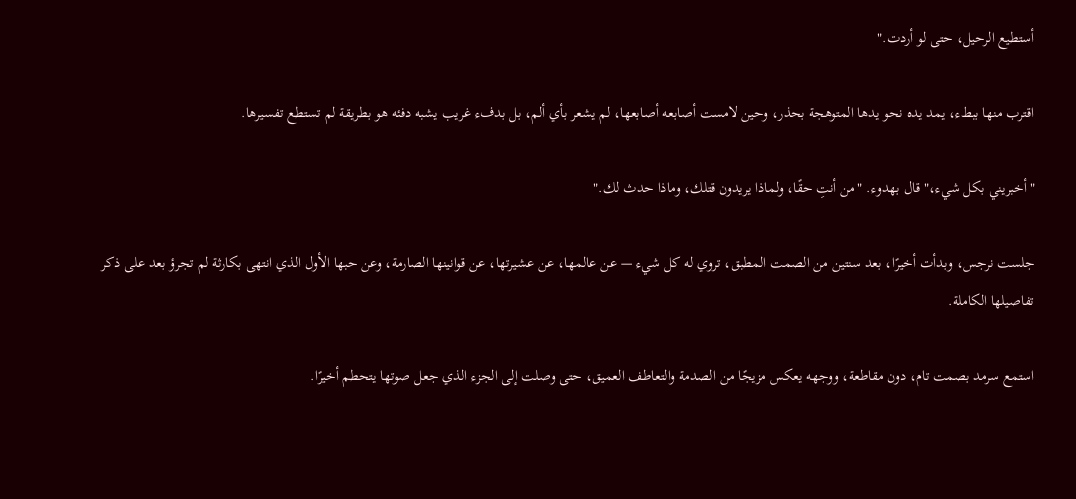أستطيع الرحيل، حتى لو أردت."

اقترب منها ببطء، يمد يده نحو يدها المتوهجة بحذر، وحين لامست أصابعه أصابعها، لم يشعر بأي ألم، بل بدفء غريب يشبه دفئه هو بطريقة لم تستطع تفسيرها.

"أخبريني بكل شيء،" قال بهدوء. "من أنتِ حقًا، ولماذا يريدون قتلك، وماذا حدث لك."

جلست نرجس، وبدأت أخيرًا، بعد سنتين من الصمت المطبق، تروي له كل شيء — عن عالمها، عن عشيرتها، عن قوانينها الصارمة، وعن حبها الأول الذي انتهى بكارثة لم تجرؤ بعد على ذكر تفاصيلها الكاملة.

استمع سرمد بصمت تام، دون مقاطعة، ووجهه يعكس مزيجًا من الصدمة والتعاطف العميق، حتى وصلت إلى الجزء الذي جعل صوتها يتحطم أخيرًا.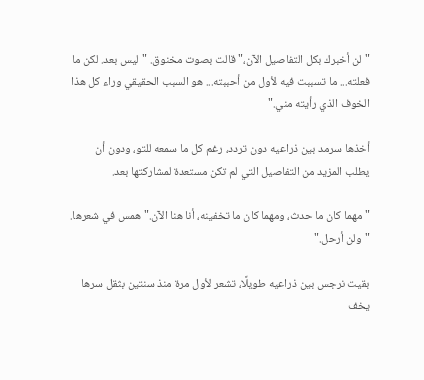"لن أخبرك بكل التفاصيل الآن،" قالت بصوت مخنوق. "ليس بعد. لكن ما فعلته... ما تسببت فيه لأول من أحببته... هو السبب الحقيقي وراء كل هذا الخوف الذي رأيته مني."

أخذها سرمد بين ذراعيه دون تردد، رغم كل ما سمعه للتو، ودون أن يطلب المزيد من التفاصيل التي لم تكن مستعدة لمشاركتها بعد.

"مهما كان ما حدث، ومهما كان ما تخفينه، أنا هنا الآن." همس في شعرها. "ولن أرحل."

بقيت نرجس بين ذراعيه طويلًا، تشعر لأول مرة منذ سنتين بثقل سرها يخف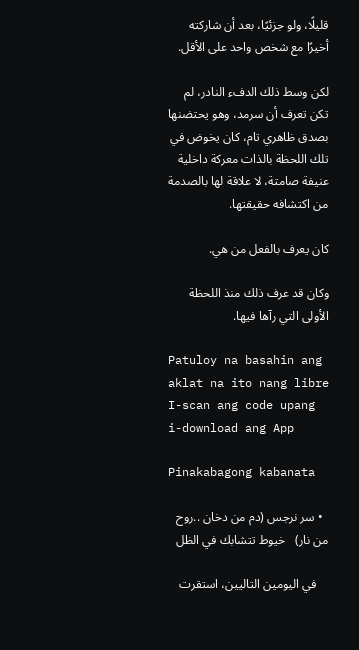قليلًا، ولو جزئيًا، بعد أن شاركته أخيرًا مع شخص واحد على الأقل.

لكن وسط ذلك الدفء النادر، لم تكن تعرف أن سرمد، وهو يحتضنها بصدق ظاهري تام، كان يخوض في تلك اللحظة بالذات معركة داخلية عنيفة صامتة، لا علاقة لها بالصدمة من اكتشافه حقيقتها.

كان يعرف بالفعل من هي.

وكان قد عرف ذلك منذ اللحظة الأولى التي رآها فيها.

Patuloy na basahin ang aklat na ito nang libre
I-scan ang code upang i-download ang App

Pinakabagong kabanata

  • سر نرجس (دم من دخان ..روح من نار)   خيوط تتشابك في الظل

    في اليومين التاليين، استقرت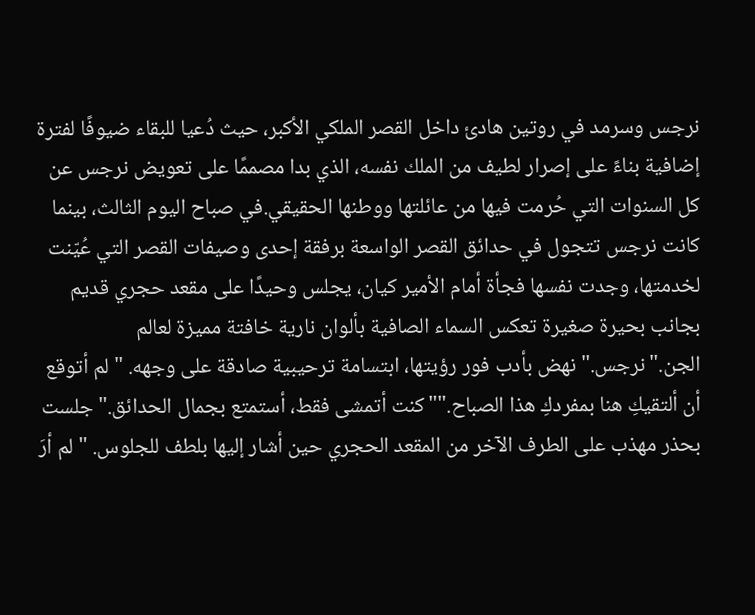نرجس وسرمد في روتين هادئ داخل القصر الملكي الأكبر، حيث دُعيا للبقاء ضيوفًا لفترة إضافية بناءً على إصرار لطيف من الملك نفسه، الذي بدا مصممًا على تعويض نرجس عن كل السنوات التي حُرمت فيها من عائلتها ووطنها الحقيقي.في صباح اليوم الثالث، بينما كانت نرجس تتجول في حدائق القصر الواسعة برفقة إحدى وصيفات القصر التي عُيّنت لخدمتها، وجدت نفسها فجأة أمام الأمير كيان، يجلس وحيدًا على مقعد حجري قديم بجانب بحيرة صغيرة تعكس السماء الصافية بألوان نارية خافتة مميزة لعالم الجن."نرجس." نهض بأدب فور رؤيتها، ابتسامة ترحيبية صادقة على وجهه. "لم أتوقع أن ألتقيكِ هنا بمفردكِ هذا الصباح.""كنت أتمشى فقط، أستمتع بجمال الحدائق." جلست بحذر مهذب على الطرف الآخر من المقعد الحجري حين أشار إليها بلطف للجلوس. "لم أرَ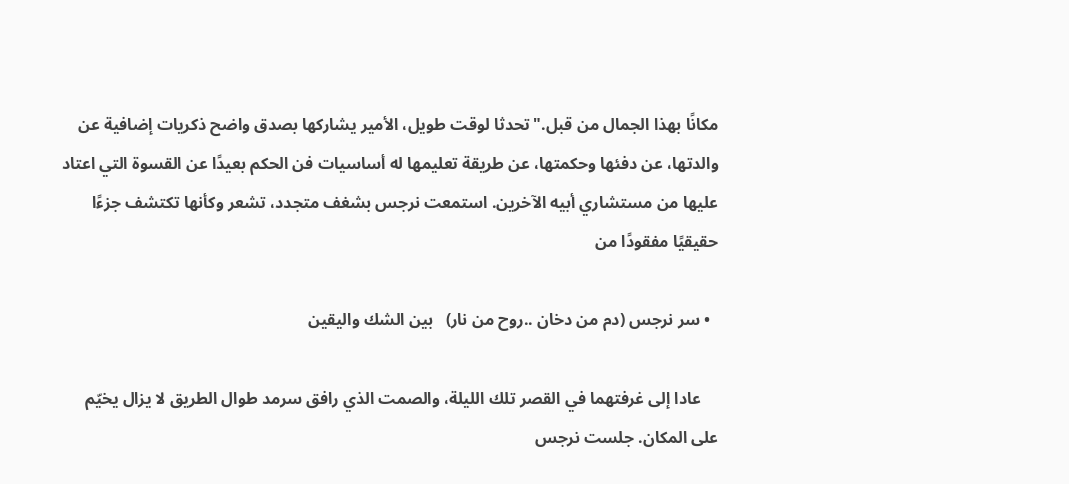مكانًا بهذا الجمال من قبل."تحدثا لوقت طويل، الأمير يشاركها بصدق واضح ذكريات إضافية عن والدتها، عن دفئها وحكمتها، عن طريقة تعليمها له أساسيات فن الحكم بعيدًا عن القسوة التي اعتاد عليها من مستشاري أبيه الآخرين. استمعت نرجس بشغف متجدد، تشعر وكأنها تكتشف جزءًا حقيقيًا مفقودًا من

  • سر نرجس (دم من دخان ..روح من نار)   بين الشك واليقين

    عادا إلى غرفتهما في القصر تلك الليلة، والصمت الذي رافق سرمد طوال الطريق لا يزال يخيّم على المكان. جلست نرجس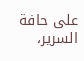على حافة السرير،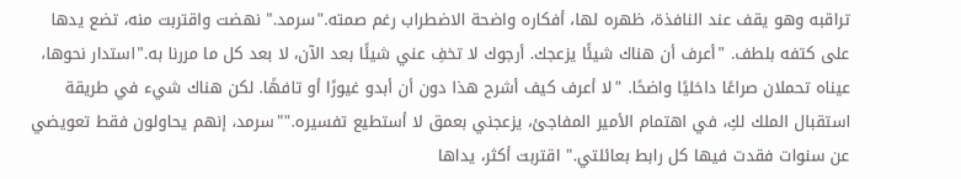تراقبه وهو يقف عند النافذة، ظهره لها، أفكاره واضحة الاضطراب رغم صمته."سرمد." نهضت واقتربت منه، تضع يدها على كتفه بلطف. "أعرف أن هناك شيئًا يزعجك. أرجوك لا تخفِ عني شيئًا بعد الآن، لا بعد كل ما مررنا به."استدار نحوها، عيناه تحملان صراعًا داخليًا واضحًا. "لا أعرف كيف أشرح هذا دون أن أبدو غيورًا أو تافهًا. لكن هناك شيء في طريقة استقبال الملك لكِ، في اهتمام الأمير المفاجئ، يزعجني بعمق لا أستطيع تفسيره.""سرمد، إنهم يحاولون فقط تعويضي عن سنوات فقدت فيها كل رابط بعائلتي." اقتربت أكثر، يداها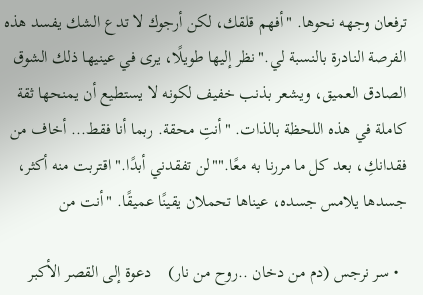ترفعان وجهه نحوها. "أفهم قلقك، لكن أرجوك لا تدع الشك يفسد هذه الفرصة النادرة بالنسبة لي."نظر إليها طويلًا، يرى في عينيها ذلك الشوق الصادق العميق، ويشعر بذنب خفيف لكونه لا يستطيع أن يمنحها ثقة كاملة في هذه اللحظة بالذات. "أنتِ محقة. ربما أنا فقط... أخاف من فقدانكِ، بعد كل ما مررنا به معًا.""لن تفقدني أبدًا." اقتربت منه أكثر، جسدها يلامس جسده، عيناها تحملان يقينًا عميقًا. "أنت من

  • سر نرجس (دم من دخان ..روح من نار)    دعوة إلى القصر الأكبر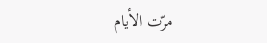مرّت الأيام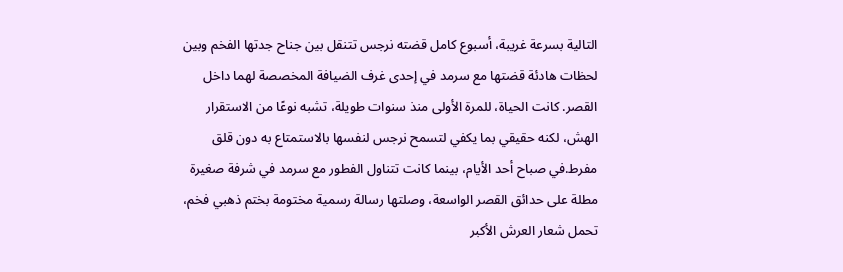التالية بسرعة غريبة، أسبوع كامل قضته نرجس تتنقل بين جناح جدتها الفخم وبين لحظات هادئة قضتها مع سرمد في إحدى غرف الضيافة المخصصة لهما داخل القصر. كانت الحياة، للمرة الأولى منذ سنوات طويلة، تشبه نوعًا من الاستقرار الهش، لكنه حقيقي بما يكفي لتسمح نرجس لنفسها بالاستمتاع به دون قلق مفرط.في صباح أحد الأيام، بينما كانت تتناول الفطور مع سرمد في شرفة صغيرة مطلة على حدائق القصر الواسعة، وصلتها رسالة رسمية مختومة بختم ذهبي فخم، تحمل شعار العرش الأكبر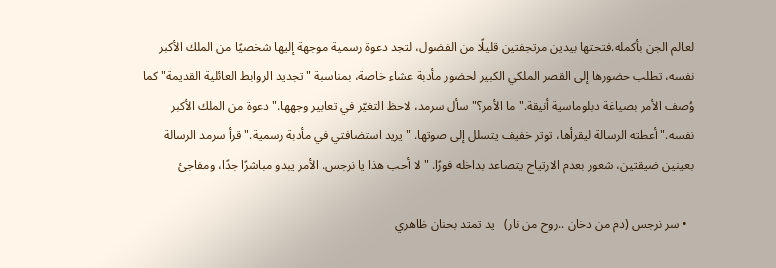لعالم الجن بأكمله.فتحتها بيدين مرتجفتين قليلًا من الفضول، لتجد دعوة رسمية موجهة إليها شخصيًا من الملك الأكبر نفسه، تطلب حضورها إلى القصر الملكي الكبير لحضور مأدبة عشاء خاصة، بمناسبة "تجديد الروابط العائلية القديمة" كما وُصف الأمر بصياغة دبلوماسية أنيقة."ما الأمر؟" سأل سرمد، لاحظ التغيّر في تعابير وجهها."دعوة من الملك الأكبر نفسه." أعطته الرسالة ليقرأها، توتر خفيف يتسلل إلى صوتها. "يريد استضافتي في مأدبة رسمية."قرأ سرمد الرسالة بعينين ضيقتين، شعور بعدم الارتياح يتصاعد بداخله فورًا. "لا أحب هذا يا نرجس. الأمر يبدو مباشرًا جدًا، ومفاجئ

  • سر نرجس (دم من دخان ..روح من نار)   يد تمتد بحنان ظاهري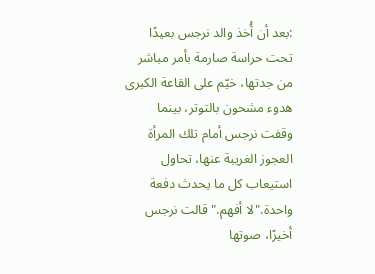:بعد أن أُخذ والد نرجس بعيدًا تحت حراسة صارمة بأمر مباشر من جدتها، خيّم على القاعة الكبرى هدوء مشحون بالتوتر، بينما وقفت نرجس أمام تلك المرأة العجوز الغريبة عنها، تحاول استيعاب كل ما يحدث دفعة واحدة."لا أفهم." قالت نرجس أخيرًا، صوتها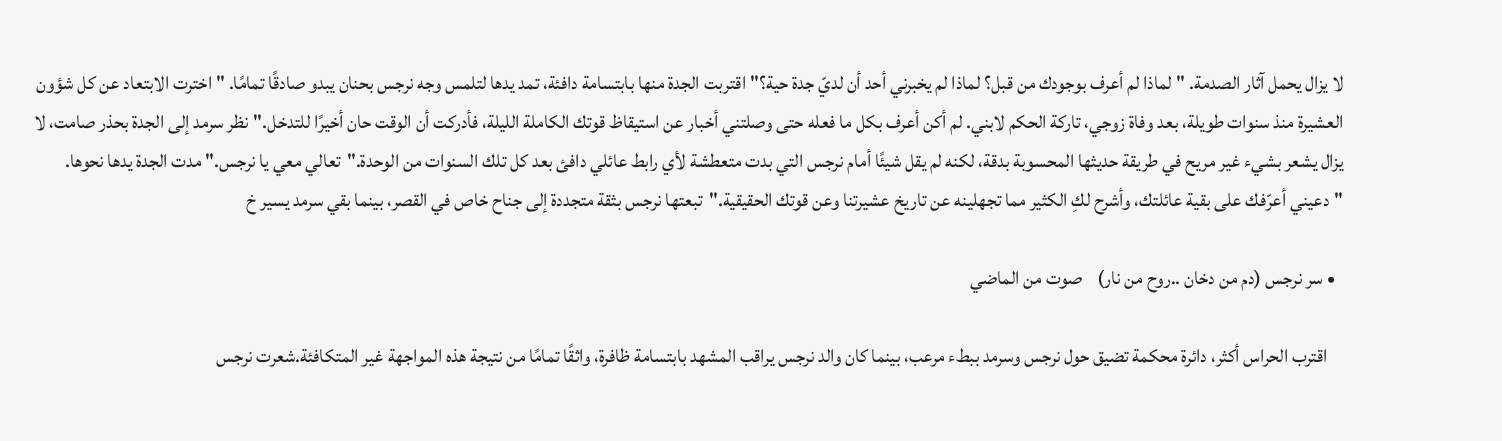لا يزال يحمل آثار الصدمة. "لماذا لم أعرف بوجودك من قبل؟ لماذا لم يخبرني أحد أن لديّ جدة حية؟"اقتربت الجدة منها بابتسامة دافئة، تمد يدها لتلمس وجه نرجس بحنان يبدو صادقًا تمامًا. "اخترت الابتعاد عن كل شؤون العشيرة منذ سنوات طويلة، بعد وفاة زوجي، تاركة الحكم لابني. لم أكن أعرف بكل ما فعله حتى وصلتني أخبار عن استيقاظ قوتك الكاملة الليلة، فأدركت أن الوقت حان أخيرًا للتدخل."نظر سرمد إلى الجدة بحذر صامت، لا يزال يشعر بشيء غير مريح في طريقة حديثها المحسوبة بدقة، لكنه لم يقل شيئًا أمام نرجس التي بدت متعطشة لأي رابط عائلي دافئ بعد كل تلك السنوات من الوحدة."تعالي معي يا نرجس." مدت الجدة يدها نحوها. "دعيني أعرّفك على بقية عائلتك، وأشرح لكِ الكثير مما تجهلينه عن تاريخ عشيرتنا وعن قوتك الحقيقية."تبعتها نرجس بثقة متجددة إلى جناح خاص في القصر، بينما بقي سرمد يسير خ

  • سر نرجس (دم من دخان ..روح من نار)    صوت من الماضي

    اقترب الحراس أكثر، دائرة محكمة تضيق حول نرجس وسرمد ببطء مرعب، بينما كان والد نرجس يراقب المشهد بابتسامة ظافرة، واثقًا تمامًا من نتيجة هذه المواجهة غير المتكافئة.شعرت نرجس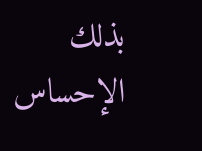بذلك الإحساس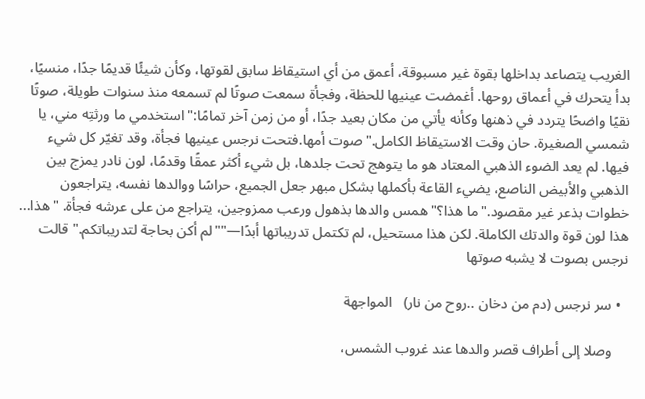الغريب يتصاعد بداخلها بقوة غير مسبوقة، أعمق من أي استيقاظ سابق لقوتها، وكأن شيئًا قديمًا جدًا، منسيًا، بدأ يتحرك في أعماق روحها. أغمضت عينيها للحظة، وفجأة سمعت صوتًا لم تسمعه منذ سنوات طويلة، صوتًا نقيًا واضحًا يتردد في ذهنها وكأنه يأتي من مكان بعيد جدًا، أو من زمن آخر تمامًا:"استخدمي ما ورثتِه مني، يا شمسي الصغيرة. حان وقت الاستيقاظ الكامل."صوت أمها.فتحت نرجس عينيها فجأة، وقد تغيّر كل شيء فيها. لم يعد الضوء الذهبي المعتاد هو ما يتوهج تحت جلدها، بل شيء أكثر عمقًا وقدمًا، لون نادر يمزج بين الذهبي والأبيض الناصع، يضيء القاعة بأكملها بشكل مبهر جعل الجميع، حراسًا ووالدها نفسه، يتراجعون خطوات بذعر غير مقصود."ما هذا؟" همس والدها بذهول ورعب ممزوجين، يتراجع من على عرشه فجأة. "هذا... هذا لون قوة والدتك الكاملة. لكن هذا مستحيل، لم تكتمل تدريباتها أبدًا—""لم أكن بحاجة لتدريباتكم." قالت نرجس بصوت لا يشبه صوتها

  • سر نرجس (دم من دخان ..روح من نار)   المواجهة

    وصلا إلى أطراف قصر والدها عند غروب الشمس،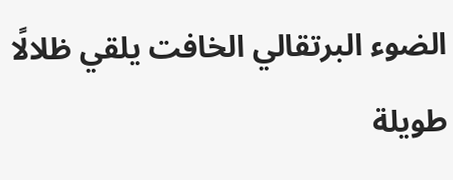الضوء البرتقالي الخافت يلقي ظلالًا طويلة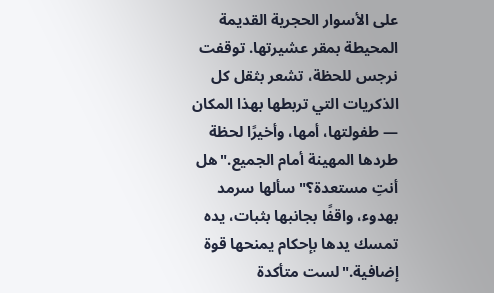على الأسوار الحجرية القديمة المحيطة بمقر عشيرتها. توقفت نرجس للحظة، تشعر بثقل كل الذكريات التي تربطها بهذا المكان — طفولتها، أمها، وأخيرًا لحظة طردها المهينة أمام الجميع."هل أنتِ مستعدة؟" سألها سرمد بهدوء، واقفًا بجانبها بثبات، يده تمسك يدها بإحكام يمنحها قوة إضافية."لست متأكدة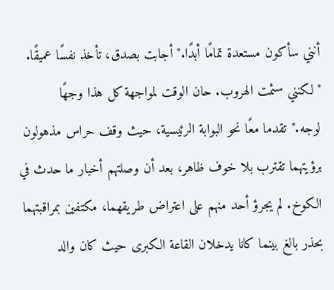أنني سأكون مستعدة تمامًا أبدًا." أجابت بصدق، تأخذ نفسًا عميقًا. "لكنني سئمت الهروب. حان الوقت لمواجهة كل هذا وجهًا لوجه."تقدما معًا نحو البوابة الرئيسية، حيث وقف حراس مذهولون برؤيتهما تقترب بلا خوف ظاهر، بعد أن وصلتهم أخبار ما حدث في الكوخ. لم يجرؤ أحد منهم على اعتراض طريقهما، مكتفين بمراقبتهما بحذر بالغ بينما كانا يدخلان القاعة الكبرى حيث كان والد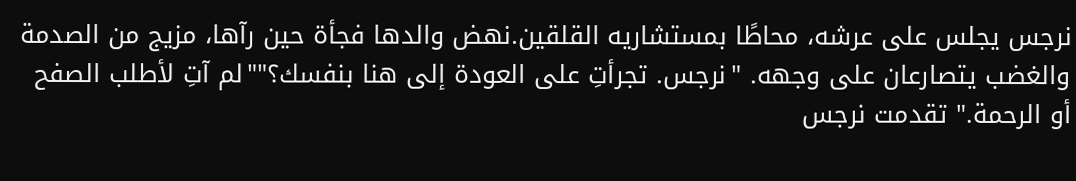نرجس يجلس على عرشه، محاطًا بمستشاريه القلقين.نهض والدها فجأة حين رآها، مزيج من الصدمة والغضب يتصارعان على وجهه. "نرجس. تجرأتِ على العودة إلى هنا بنفسك؟""لم آتِ لأطلب الصفح أو الرحمة." تقدمت نرجس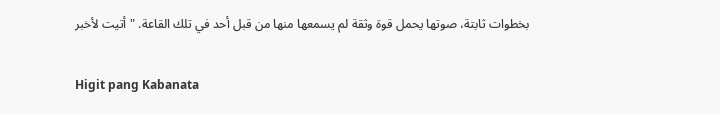بخطوات ثابتة، صوتها يحمل قوة وثقة لم يسمعها منها من قبل أحد في تلك القاعة. "أتيت لأخبر

Higit pang Kabanata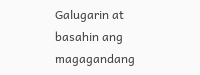Galugarin at basahin ang magagandang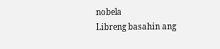nobela
Libreng basahin ang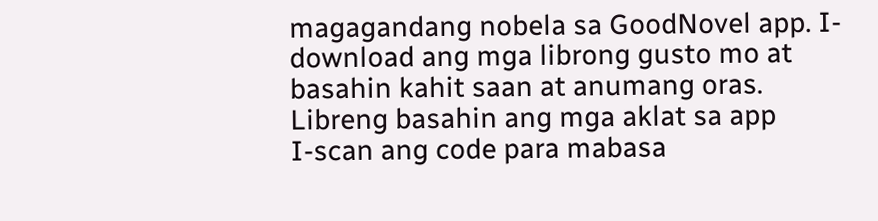magagandang nobela sa GoodNovel app. I-download ang mga librong gusto mo at basahin kahit saan at anumang oras.
Libreng basahin ang mga aklat sa app
I-scan ang code para mabasa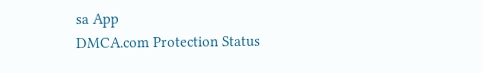sa App
DMCA.com Protection Status